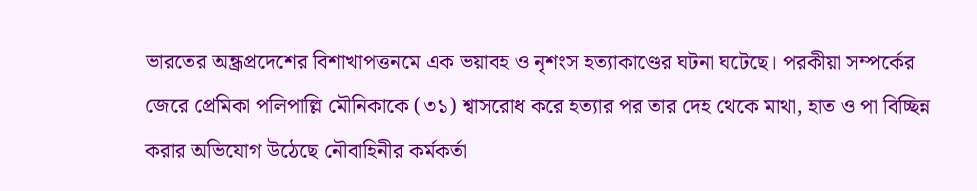ভারতের অন্ধ্রপ্রদেশের বিশাখাপত্তনমে এক ভয়াবহ ও নৃশংস হত্যাকাণ্ডের ঘটনা ঘটেছে। পরকীয়া সম্পর্কের জেরে প্রেমিকা পলিপাল্লি মৌনিকাকে (৩১) শ্বাসরোধ করে হত্যার পর তার দেহ থেকে মাথা, হাত ও পা বিচ্ছিন্ন করার অভিযোগ উঠেছে নৌবাহিনীর কর্মকর্তা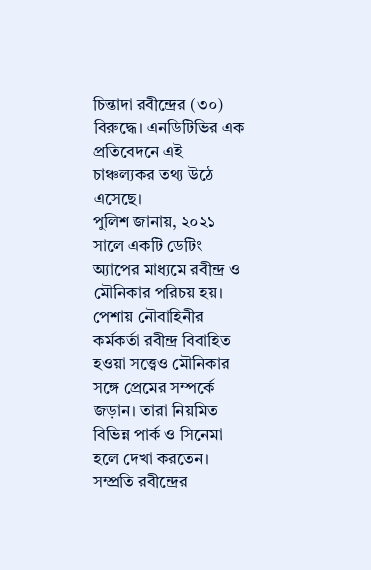চিন্তাদা রবীন্দ্রের (৩০) বিরুদ্ধে। এনডিটিভির এক প্রতিবেদনে এই চাঞ্চল্যকর তথ্য উঠে এসেছে।
পুলিশ জানায়, ২০২১ সালে একটি ডেটিং অ্যাপের মাধ্যমে রবীন্দ্র ও মৌনিকার পরিচয় হয়। পেশায় নৌবাহিনীর কর্মকর্তা রবীন্দ্র বিবাহিত হওয়া সত্ত্বেও মৌনিকার সঙ্গে প্রেমের সম্পর্কে জড়ান। তারা নিয়মিত বিভিন্ন পার্ক ও সিনেমা হলে দেখা করতেন।
সম্প্রতি রবীন্দ্রের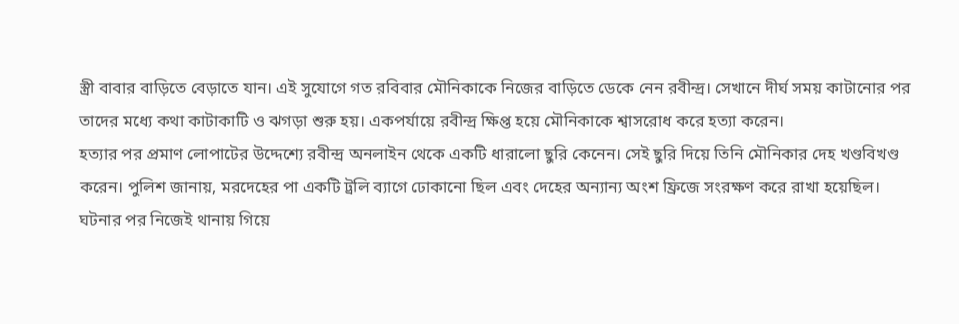স্ত্রী বাবার বাড়িতে বেড়াতে যান। এই সুযোগে গত রবিবার মৌনিকাকে নিজের বাড়িতে ডেকে নেন রবীন্দ্র। সেখানে দীর্ঘ সময় কাটানোর পর তাদের মধ্যে কথা কাটাকাটি ও ঝগড়া শুরু হয়। একপর্যায়ে রবীন্দ্র ক্ষিপ্ত হয়ে মৌনিকাকে শ্বাসরোধ করে হত্যা করেন।
হত্যার পর প্রমাণ লোপাটের উদ্দেশ্যে রবীন্দ্র অনলাইন থেকে একটি ধারালো ছুরি কেনেন। সেই ছুরি দিয়ে তিনি মৌনিকার দেহ খণ্ডবিখণ্ড করেন। পুলিশ জানায়, মরদেহের পা একটি ট্রলি ব্যাগে ঢোকানো ছিল এবং দেহের অন্যান্য অংশ ফ্রিজে সংরক্ষণ করে রাখা হয়েছিল।
ঘটনার পর নিজেই থানায় গিয়ে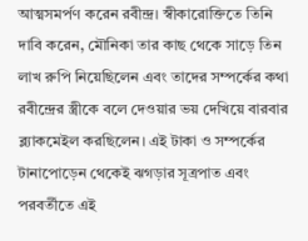আত্মসমর্পণ করেন রবীন্দ্র। স্বীকারোক্তিতে তিনি দাবি করেন, মৌনিকা তার কাছ থেকে সাড়ে তিন লাখ রুপি নিয়েছিলেন এবং তাদের সম্পর্কের কথা রবীন্দ্রের স্ত্রীকে বলে দেওয়ার ভয় দেখিয়ে বারবার ব্ল্যাকমেইল করছিলেন। এই টাকা ও সম্পর্কের টানাপোড়েন থেকেই ঝগড়ার সূত্রপাত এবং পরবর্তীতে এই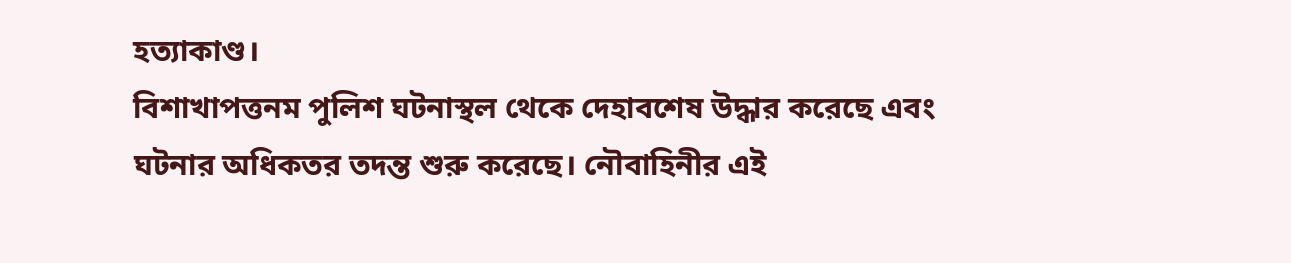হত্যাকাণ্ড।
বিশাখাপত্তনম পুলিশ ঘটনাস্থল থেকে দেহাবশেষ উদ্ধার করেছে এবং ঘটনার অধিকতর তদন্ত শুরু করেছে। নৌবাহিনীর এই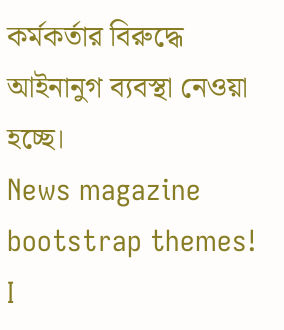কর্মকর্তার বিরুদ্ধে আইনানুগ ব্যবস্থা নেওয়া হচ্ছে।
News magazine bootstrap themes!
I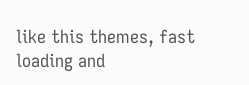like this themes, fast loading and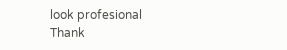look profesional
Thank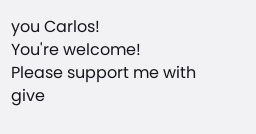you Carlos!
You're welcome!
Please support me with give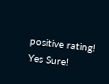positive rating!
Yes Sure!